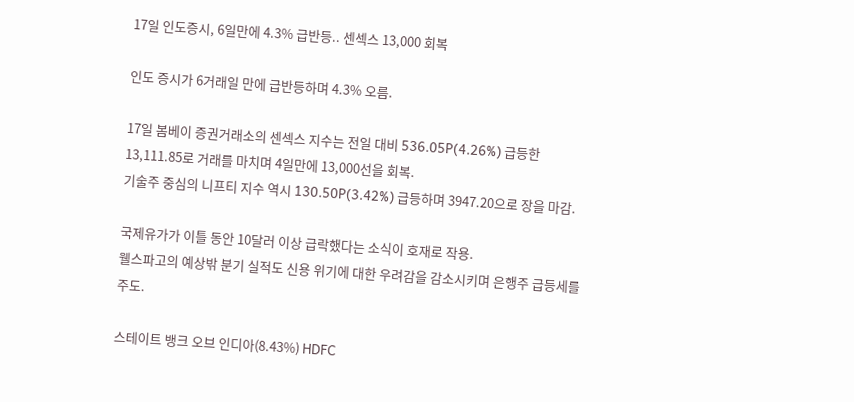17일 인도증시, 6일만에 4.3% 급반등.. 센섹스 13,000 회복

인도 증시가 6거래일 만에 급반등하며 4.3% 오름.

17일 봄베이 증권거래소의 센섹스 지수는 전일 대비 536.05P(4.26%) 급등한 13,111.85로 거래를 마치며 4일만에 13,000선을 회복.
기술주 중심의 니프티 지수 역시 130.50P(3.42%) 급등하며 3947.20으로 장을 마감.

국제유가가 이틀 동안 10달러 이상 급락했다는 소식이 호재로 작용.
웰스파고의 예상밖 분기 실적도 신용 위기에 대한 우려감을 감소시키며 은행주 급등세를 주도.

스테이트 뱅크 오브 인디아(8.43%) HDFC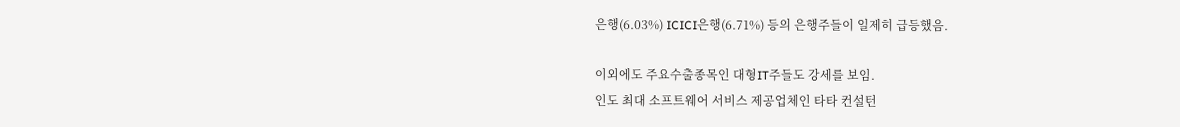은행(6.03%) ICICI은행(6.71%) 등의 은행주들이 일제히 급등했음.

이외에도 주요수출종목인 대형IT주들도 강세를 보임.
인도 최대 소프트웨어 서비스 제공업체인 타타 컨설턴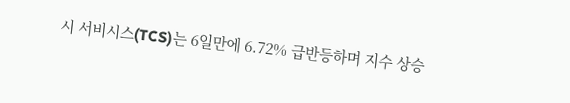시 서비시스(TCS)는 6일만에 6.72% 급반등하며 지수 상승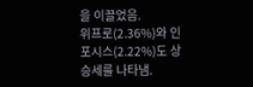을 이끌었음.
위프로(2.36%)와 인포시스(2.22%)도 상승세를 나타냄.